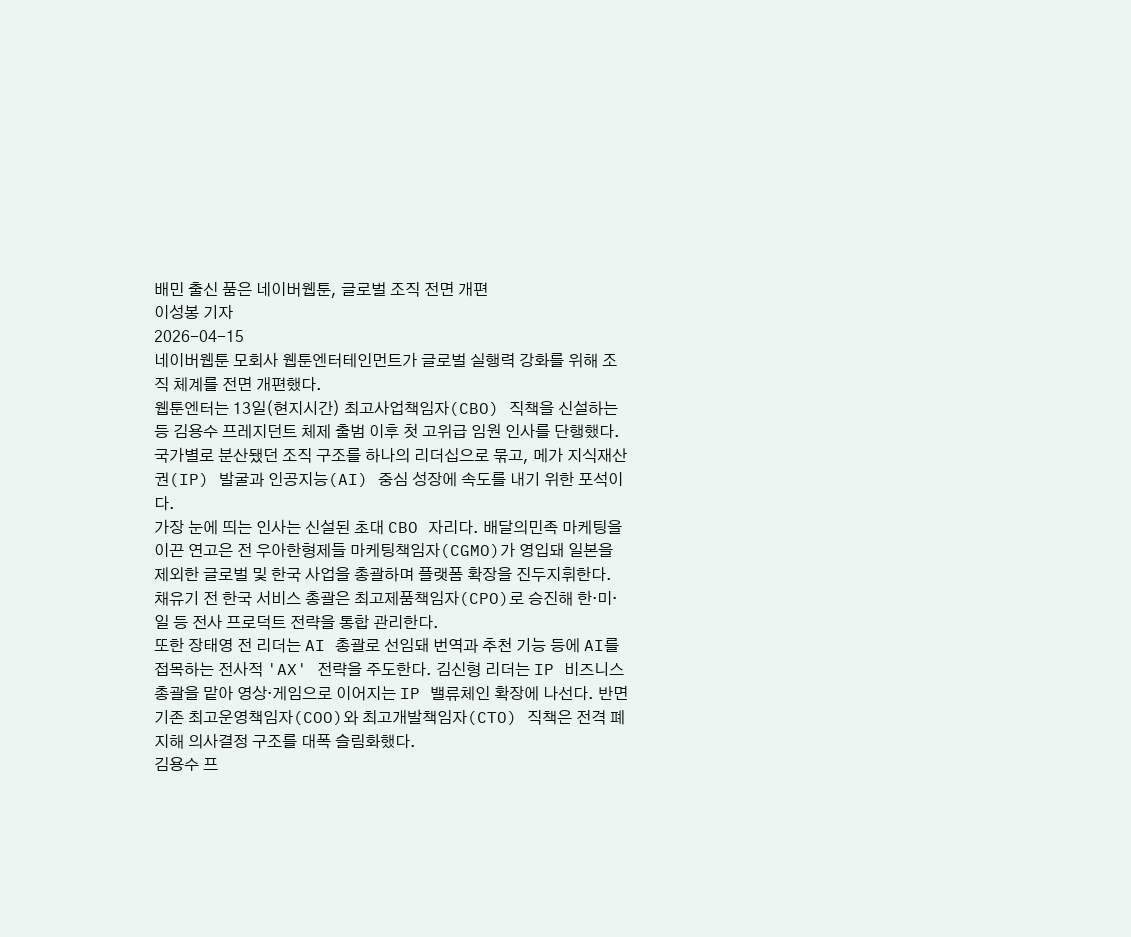배민 출신 품은 네이버웹툰, 글로벌 조직 전면 개편
이성봉 기자
2026-04-15
네이버웹툰 모회사 웹툰엔터테인먼트가 글로벌 실행력 강화를 위해 조직 체계를 전면 개편했다.
웹툰엔터는 13일(현지시간) 최고사업책임자(CBO) 직책을 신설하는 등 김용수 프레지던트 체제 출범 이후 첫 고위급 임원 인사를 단행했다. 국가별로 분산됐던 조직 구조를 하나의 리더십으로 묶고, 메가 지식재산권(IP) 발굴과 인공지능(AI) 중심 성장에 속도를 내기 위한 포석이다.
가장 눈에 띄는 인사는 신설된 초대 CBO 자리다. 배달의민족 마케팅을 이끈 연고은 전 우아한형제들 마케팅책임자(CGMO)가 영입돼 일본을 제외한 글로벌 및 한국 사업을 총괄하며 플랫폼 확장을 진두지휘한다. 채유기 전 한국 서비스 총괄은 최고제품책임자(CPO)로 승진해 한·미·일 등 전사 프로덕트 전략을 통합 관리한다.
또한 장태영 전 리더는 AI 총괄로 선임돼 번역과 추천 기능 등에 AI를 접목하는 전사적 'AX' 전략을 주도한다. 김신형 리더는 IP 비즈니스 총괄을 맡아 영상·게임으로 이어지는 IP 밸류체인 확장에 나선다. 반면 기존 최고운영책임자(COO)와 최고개발책임자(CTO) 직책은 전격 폐지해 의사결정 구조를 대폭 슬림화했다.
김용수 프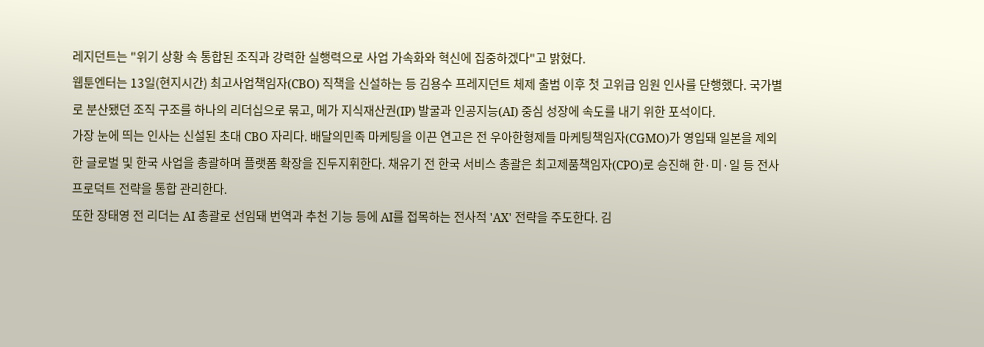레지던트는 "위기 상황 속 통합된 조직과 강력한 실행력으로 사업 가속화와 혁신에 집중하겠다"고 밝혔다.
웹툰엔터는 13일(현지시간) 최고사업책임자(CBO) 직책을 신설하는 등 김용수 프레지던트 체제 출범 이후 첫 고위급 임원 인사를 단행했다. 국가별로 분산됐던 조직 구조를 하나의 리더십으로 묶고, 메가 지식재산권(IP) 발굴과 인공지능(AI) 중심 성장에 속도를 내기 위한 포석이다.
가장 눈에 띄는 인사는 신설된 초대 CBO 자리다. 배달의민족 마케팅을 이끈 연고은 전 우아한형제들 마케팅책임자(CGMO)가 영입돼 일본을 제외한 글로벌 및 한국 사업을 총괄하며 플랫폼 확장을 진두지휘한다. 채유기 전 한국 서비스 총괄은 최고제품책임자(CPO)로 승진해 한·미·일 등 전사 프로덕트 전략을 통합 관리한다.
또한 장태영 전 리더는 AI 총괄로 선임돼 번역과 추천 기능 등에 AI를 접목하는 전사적 'AX' 전략을 주도한다. 김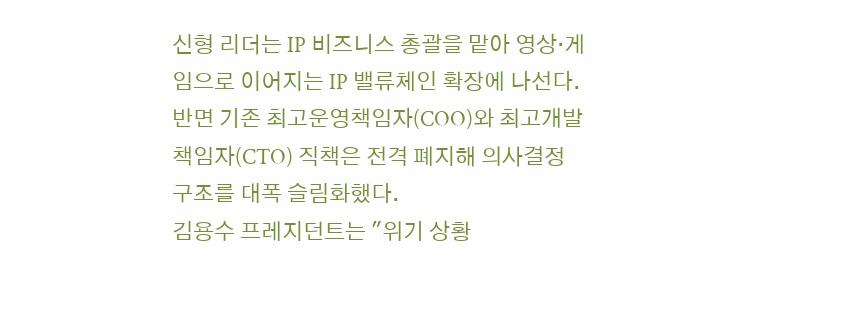신형 리더는 IP 비즈니스 총괄을 맡아 영상·게임으로 이어지는 IP 밸류체인 확장에 나선다. 반면 기존 최고운영책임자(COO)와 최고개발책임자(CTO) 직책은 전격 폐지해 의사결정 구조를 대폭 슬림화했다.
김용수 프레지던트는 "위기 상황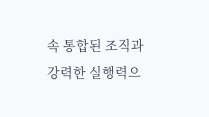속 통합된 조직과 강력한 실행력으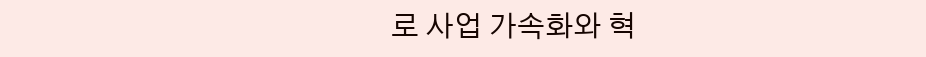로 사업 가속화와 혁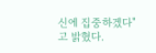신에 집중하겠다"고 밝혔다.